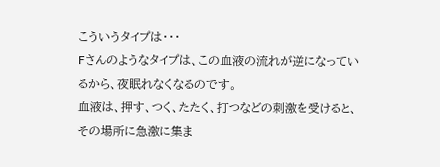こういうタイプは・・・
Fさんのようなタイプは、この血液の流れが逆になっているから、夜眠れなくなるのです。
血液は、押す、つく、たたく、打つなどの刺激を受けると、その場所に急激に集ま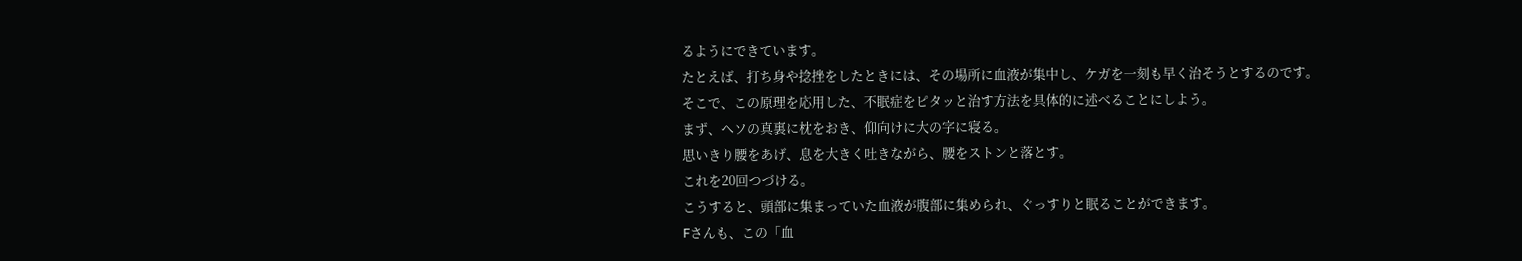るようにできています。
たとえば、打ち身や捻挫をしたときには、その場所に血液が集中し、ケガを一刻も早く治そうとするのです。
そこで、この原理を応用した、不眠症をピタッと治す方法を具体的に述べることにしよう。
まず、ヘソの真裏に枕をおき、仰向けに大の字に寝る。
思いきり腰をあげ、息を大きく吐きながら、腰をストンと落とす。
これを20回つづける。
こうすると、頭部に集まっていた血液が腹部に集められ、ぐっすりと眠ることができます。
Fさんも、この「血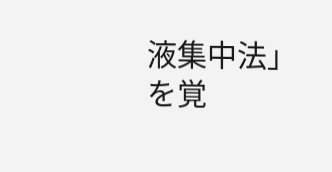液集中法」を覚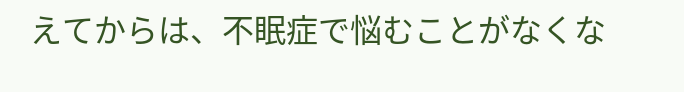えてからは、不眠症で悩むことがなくな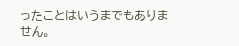ったことはいうまでもありません。